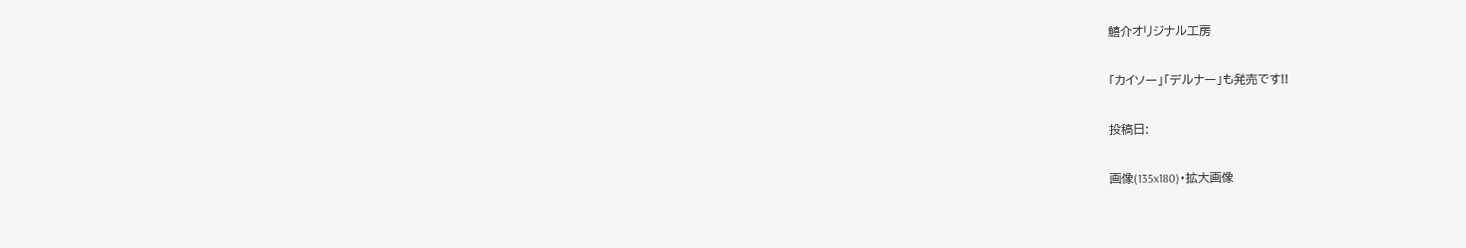鱚介オリジナル工房

「カイソー」「デルナー」も発売です!!

投稿日:

画像(135x180)・拡大画像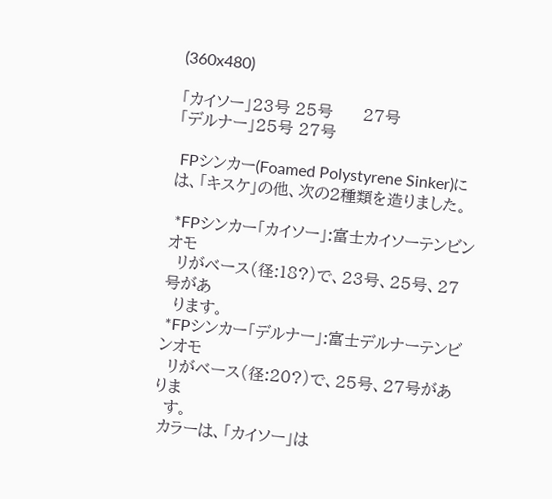(360x480)

「カイソー」23号 25号      27号              「デルナー」25号 27号

 FPシンカー(Foamed Polystyrene Sinker)には、「キスケ」の他、次の2種類を造りました。

 *FPシンカー「カイソー」:富士カイソーテンビンオモ
  リがベース(径:18?)で、23号、25号、27号があ
  ります。
 *FPシンカー「デルナー」:富士デルナーテンビンオモ
  リがベース(径:20?)で、25号、27号がありま
  す。
 カラーは、「カイソー」は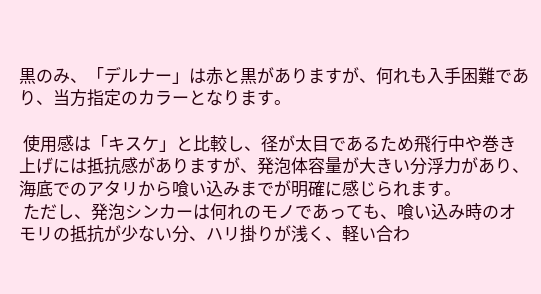黒のみ、「デルナー」は赤と黒がありますが、何れも入手困難であり、当方指定のカラーとなります。

 使用感は「キスケ」と比較し、径が太目であるため飛行中や巻き上げには抵抗感がありますが、発泡体容量が大きい分浮力があり、海底でのアタリから喰い込みまでが明確に感じられます。
 ただし、発泡シンカーは何れのモノであっても、喰い込み時のオモリの抵抗が少ない分、ハリ掛りが浅く、軽い合わ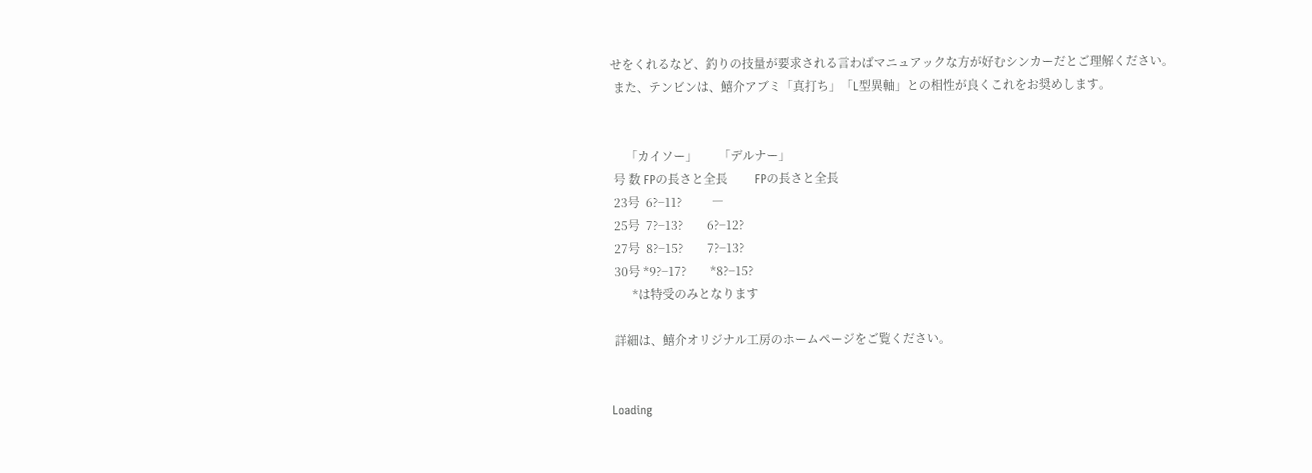せをくれるなど、釣りの技量が要求される言わばマニュアックな方が好むシンカーだとご理解ください。
 また、テンビンは、鱚介アブミ「真打ち」「L型異軸」との相性が良くこれをお奨めします。


     「カイソー」       「デルナー」
 号 数 FPの長さと全長         FPの長さと全長
 23号  6?−11?          ―
 25号  7?−13?        6?−12?
 27号  8?−15?        7?−13?
 30号 *9?−17?        *8?−15?
       *は特受のみとなります

 詳細は、鱚介オリジナル工房のホームページをご覧ください。


Loading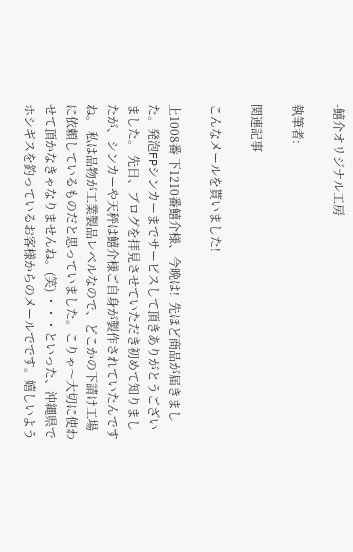-鱚介オリジナル工房

執筆者:

関連記事

こんなメールを貰いました!

上1008番 下1210番鱚介様、今晩は!  先ほど商品が届きました。発泡FPシンカーまでサービスして頂きありがとうございました。 先日、ブログを拝見させていただき初めて知りましたが、シンカーや天秤は鱚介様ご自身が製作されていたんですね。 私は品物が工業製品レベルなので、どこかの下請け工場に依頼しているものだと思っていました。こりゃ〜大切に使わせて頂かなきゃなりませんね。(笑) ・・・といった、沖縄県でホシギスを釣っているお客様からのメールでです。嬉しいよう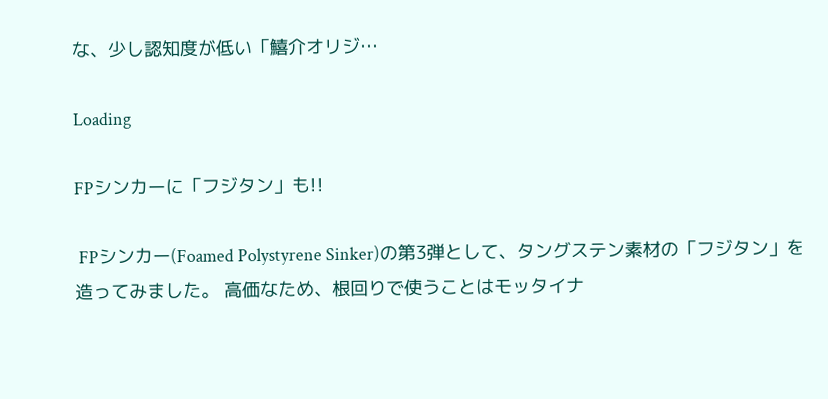な、少し認知度が低い「鱚介オリジ…

Loading

FPシンカーに「フジタン」も!!

 FPシンカー(Foamed Polystyrene Sinker)の第3弾として、タングステン素材の「フジタン」を造ってみました。 高価なため、根回りで使うことはモッタイナ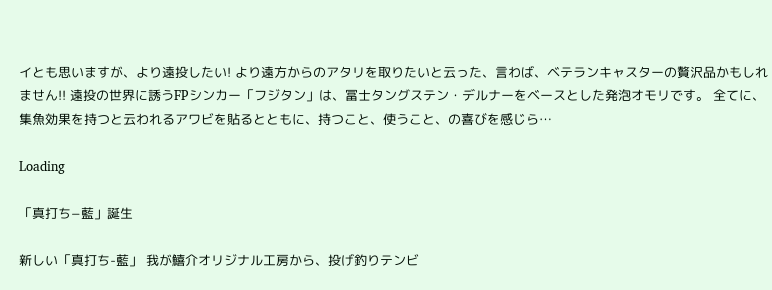イとも思いますが、より遠投したい! より遠方からのアタリを取りたいと云った、言わば、ベテランキャスターの贅沢品かもしれません!! 遠投の世界に誘うFPシンカー「フジタン」は、冨士タングステン・デルナーをベースとした発泡オモリです。 全てに、集魚効果を持つと云われるアワビを貼るとともに、持つこと、使うこと、の喜びを感じら…

Loading

「真打ち−藍」誕生

新しい「真打ち-藍」 我が鱚介オリジナル工房から、投げ釣りテンビ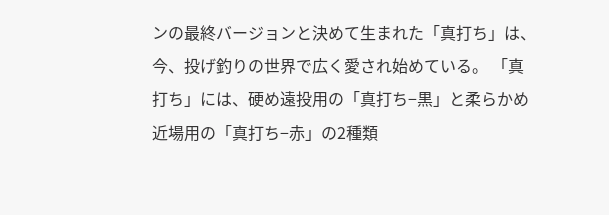ンの最終バージョンと決めて生まれた「真打ち」は、今、投げ釣りの世界で広く愛され始めている。 「真打ち」には、硬め遠投用の「真打ち−黒」と柔らかめ近場用の「真打ち−赤」の2種類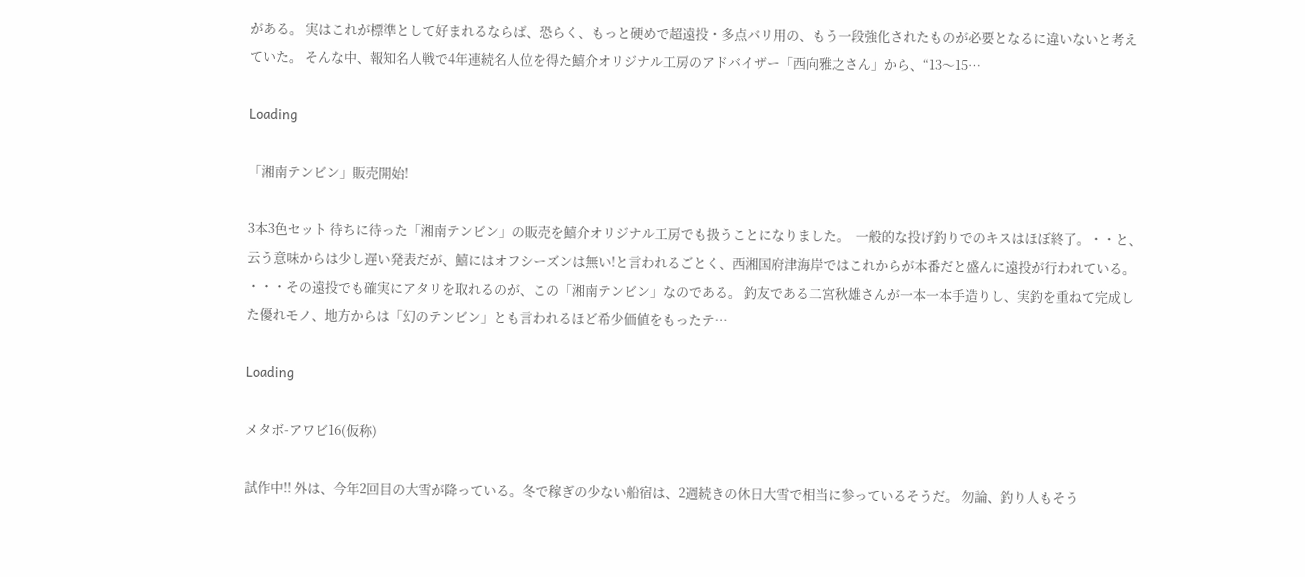がある。 実はこれが標準として好まれるならば、恐らく、もっと硬めで超遠投・多点バリ用の、もう一段強化されたものが必要となるに違いないと考えていた。 そんな中、報知名人戦で4年連続名人位を得た鱚介オリジナル工房のアドバイザー「西向雅之さん」から、“13〜15…

Loading

「湘南テンビン」販売開始!

3本3色セット 待ちに待った「湘南テンビン」の販売を鱚介オリジナル工房でも扱うことになりました。  一般的な投げ釣りでのキスはほぼ終了。・・と、云う意味からは少し遅い発表だが、鱚にはオフシーズンは無い!と言われるごとく、西湘国府津海岸ではこれからが本番だと盛んに遠投が行われている。 ・・・その遠投でも確実にアタリを取れるのが、この「湘南テンビン」なのである。 釣友である二宮秋雄さんが一本一本手造りし、実釣を重ねて完成した優れモノ、地方からは「幻のテンビン」とも言われるほど希少価値をもったテ…

Loading

メタボ-アワビ16(仮称)

試作中!! 外は、今年2回目の大雪が降っている。冬で稼ぎの少ない船宿は、2週続きの休日大雪で相当に参っているそうだ。 勿論、釣り人もそう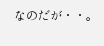なのだが・・。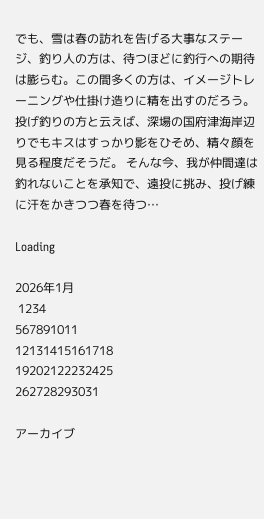でも、雪は春の訪れを告げる大事なステージ、釣り人の方は、待つほどに釣行への期待は膨らむ。この間多くの方は、イメージトレーニングや仕掛け造りに精を出すのだろう。 投げ釣りの方と云えば、深場の国府津海岸辺りでもキスはすっかり影をひそめ、精々顔を見る程度だそうだ。 そんな今、我が仲間達は釣れないことを承知で、遠投に挑み、投げ練に汗をかきつつ春を待つ…

Loading

2026年1月
 1234
567891011
12131415161718
19202122232425
262728293031

アーカイブ